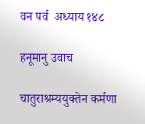वन पर्व  अध्याय १४८

हनूमानु उवाच

चातुराश्रम्ययुक्तेन कर्मणा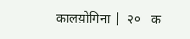कालय़ोगिना |  २०   क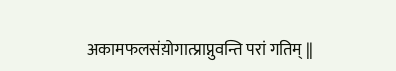अकामफलसंय़ोगात्प्राप्नुवन्ति परां गतिम् ||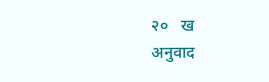२०   ख
अनुवाद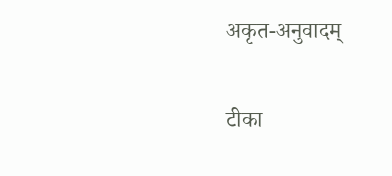अकृत-अनुवादम्

टीका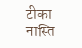टीका नास्ति